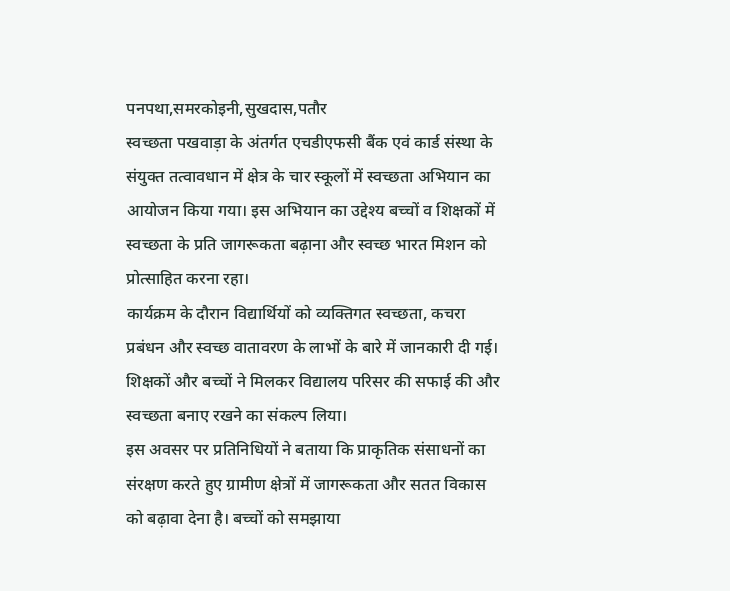पनपथा,समरकोइनी,सुखदास,पतौर
स्वच्छता पखवाड़ा के अंतर्गत एचडीएफसी बैंक एवं कार्ड संस्था के संयुक्त तत्वावधान में क्षेत्र के चार स्कूलों में स्वच्छता अभियान का आयोजन किया गया। इस अभियान का उद्देश्य बच्चों व शिक्षकों में स्वच्छता के प्रति जागरूकता बढ़ाना और स्वच्छ भारत मिशन को प्रोत्साहित करना रहा।
कार्यक्रम के दौरान विद्यार्थियों को व्यक्तिगत स्वच्छता, कचरा प्रबंधन और स्वच्छ वातावरण के लाभों के बारे में जानकारी दी गई। शिक्षकों और बच्चों ने मिलकर विद्यालय परिसर की सफाई की और स्वच्छता बनाए रखने का संकल्प लिया।
इस अवसर पर प्रतिनिधियों ने बताया कि प्राकृतिक संसाधनों का संरक्षण करते हुए ग्रामीण क्षेत्रों में जागरूकता और सतत विकास को बढ़ावा देना है। बच्चों को समझाया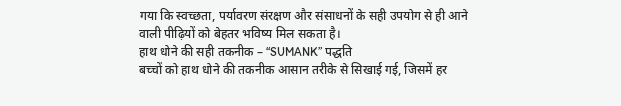गया कि स्वच्छता, पर्यावरण संरक्षण और संसाधनों के सही उपयोग से ही आने वाली पीढ़ियों को बेहतर भविष्य मिल सकता है।
हाथ धोने की सही तकनीक – “SUMANK” पद्धति
बच्चों को हाथ धोने की तकनीक आसान तरीके से सिखाई गई, जिसमें हर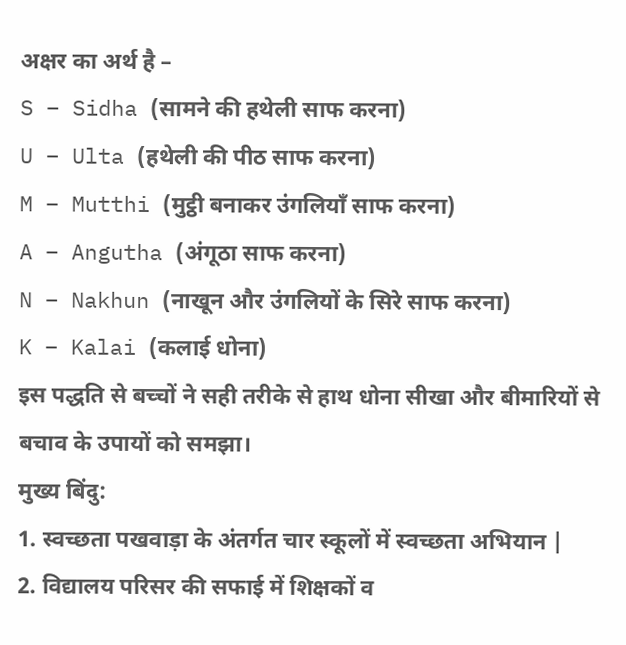अक्षर का अर्थ है –
S – Sidha (सामने की हथेली साफ करना)
U – Ulta (हथेली की पीठ साफ करना)
M – Mutthi (मुट्ठी बनाकर उंगलियाँ साफ करना)
A – Angutha (अंगूठा साफ करना)
N – Nakhun (नाखून और उंगलियों के सिरे साफ करना)
K – Kalai (कलाई धोना)
इस पद्धति से बच्चों ने सही तरीके से हाथ धोना सीखा और बीमारियों से बचाव के उपायों को समझा।
मुख्य बिंदु:
1. स्वच्छता पखवाड़ा के अंतर्गत चार स्कूलों में स्वच्छता अभियान |
2. विद्यालय परिसर की सफाई में शिक्षकों व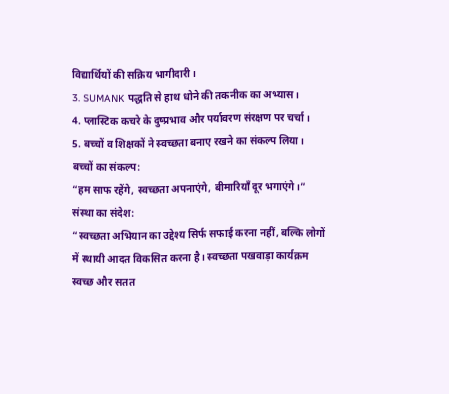विद्यार्थियों की सक्रिय भागीदारी।
3. SUMANK पद्धति से हाथ धोने की तकनीक का अभ्यास।
4. प्लास्टिक कचरे के दुष्प्रभाव और पर्यावरण संरक्षण पर चर्चा।
5. बच्चों व शिक्षकों ने स्वच्छता बनाए रखने का संकल्प लिया।
बच्चों का संकल्प:
“हम साफ रहेंगे, स्वच्छता अपनाएंगे, बीमारियाँ दूर भगाएंगे।”
संस्था का संदेश:
“स्वच्छता अभियान का उद्देश्य सिर्फ सफाई करना नहीं, बल्कि लोगों में स्थायी आदत विकसित करना है। स्वच्छता पखवाड़ा कार्यक्रम स्वच्छ और सतत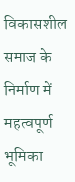विकासशील समाज के निर्माण में महत्वपूर्ण भूमिका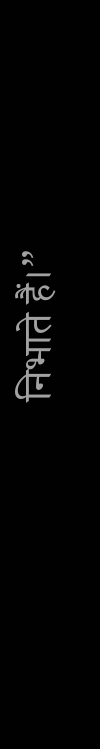निभाते हैं।”